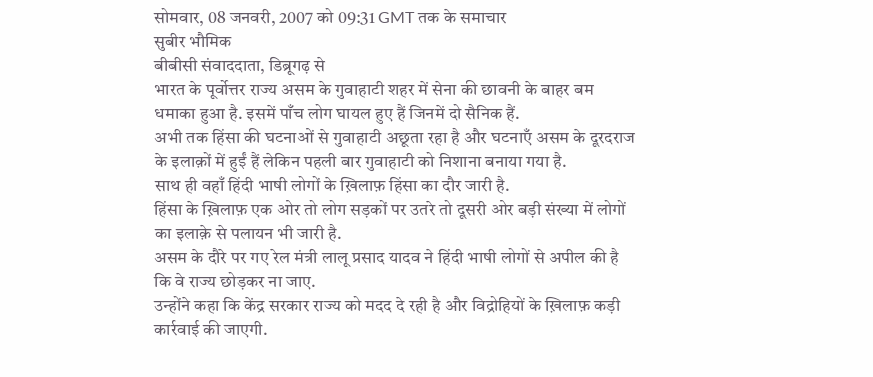सोमवार, 08 जनवरी, 2007 को 09:31 GMT तक के समाचार
सुबीर भौमिक
बीबीसी संवाददाता, डिब्रूगढ़ से
भारत के पूर्वोत्तर राज्य असम के गुवाहाटी शहर में सेना की छावनी के बाहर बम धमाका हुआ है. इसमें पाँच लोग घायल हुए हैं जिनमें दो सैनिक हैं.
अभी तक हिंसा की घटनाओं से गुवाहाटी अछूता रहा है और घटनाएँ असम के दूरदराज के इलाक़ों में हुईं हैं लेकिन पहली बार गुवाहाटी को निशाना बनाया गया है.
साथ ही वहाँ हिंदी भाषी लोगों के ख़िलाफ़ हिंसा का दौर जारी है.
हिंसा के ख़िलाफ़ एक ओर तो लोग सड़कों पर उतरे तो दूसरी ओर बड़ी संख्या में लोगों का इलाक़े से पलायन भी जारी है.
असम के दौरे पर गए रेल मंत्री लालू प्रसाद यादव ने हिंदी भाषी लोगों से अपील की है कि वे राज्य छोड़कर ना जाए.
उन्होंने कहा कि केंद्र सरकार राज्य को मदद दे रही है और विद्रोहियों के ख़िलाफ़ कड़ी कार्रवाई की जाएगी.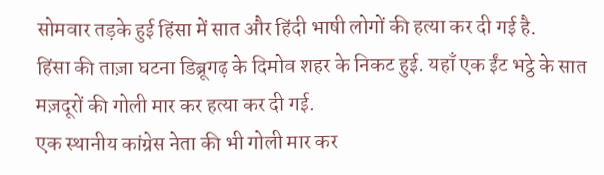सोमवार तड़के हुई हिंसा में सात और हिंदी भाषी लोगों की हत्या कर दी गई है.
हिंसा की ताज़ा घटना डिब्रूगढ़ के दिमोव शहर के निकट हुई. यहाँ एक ईंट भट्ठे के सात मज़दूरों की गोली मार कर हत्या कर दी गई.
एक स्थानीय कांग्रेस नेता की भी गोली मार कर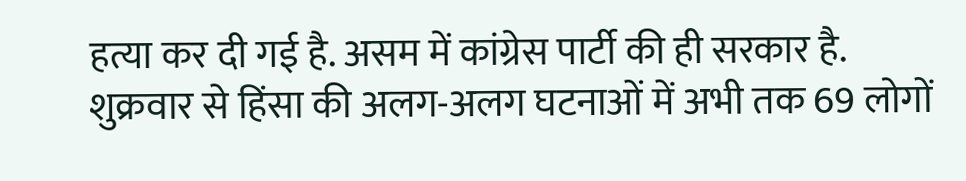हत्या कर दी गई है. असम में कांग्रेस पार्टी की ही सरकार है.
शुक्रवार से हिंसा की अलग-अलग घटनाओं में अभी तक 69 लोगों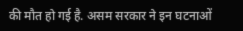की मौत हो गई है. असम सरकार ने इन घटनाओं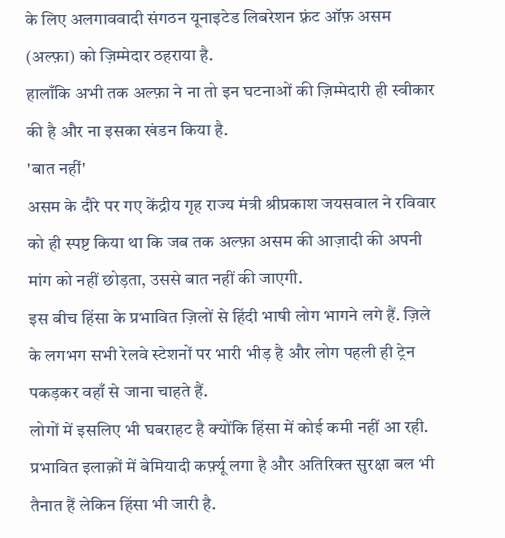के लिए अलगाववादी संगठन यूनाइटेड लिबरेशन फ़्रंट ऑफ़ असम (अल्फ़ा) को ज़िम्मेदार ठहराया है.
हालाँकि अभी तक अल्फ़ा ने ना तो इन घटनाओं की ज़िम्मेदारी ही स्वीकार की है और ना इसका खंडन किया है.
'बात नहीं'
असम के दौरे पर गए केंद्रीय गृह राज्य मंत्री श्रीप्रकाश जयसवाल ने रविवार को ही स्पष्ट किया था कि जब तक अल्फ़ा असम की आज़ादी की अपनी मांग को नहीं छोड़ता, उससे बात नहीं की जाएगी.
इस बीच हिंसा के प्रभावित ज़िलों से हिंदी भाषी लोग भागने लगे हैं. ज़िले के लगभग सभी रेलवे स्टेशनों पर भारी भीड़ है और लोग पहली ही ट्रेन पकड़कर वहाँ से जाना चाहते हैं.
लोगों में इसलिए भी घबराहट है क्योंकि हिंसा में कोई कमी नहीं आ रही. प्रभावित इलाक़ों में बेमियादी कर्फ़्यू लगा है और अतिरिक्त सुरक्षा बल भी तैनात हैं लेकिन हिंसा भी जारी है.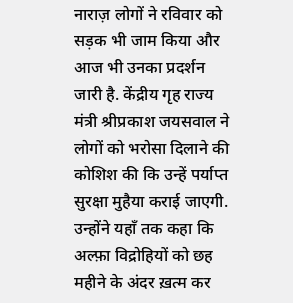नाराज़ लोगों ने रविवार को सड़क भी जाम किया और आज भी उनका प्रदर्शन जारी है. केंद्रीय गृह राज्य मंत्री श्रीप्रकाश जयसवाल ने लोगों को भरोसा दिलाने की कोशिश की कि उन्हें पर्याप्त सुरक्षा मुहैया कराई जाएगी.
उन्होंने यहाँ तक कहा कि अल्फ़ा विद्रोहियों को छह महीने के अंदर ख़त्म कर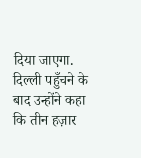दिया जाएगा. दिल्ली पहुँचने के बाद उन्होंने कहा कि तीन हज़ार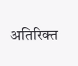अतिरिक्त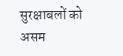सुरक्षाबलों को असम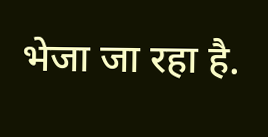भेजा जा रहा है.